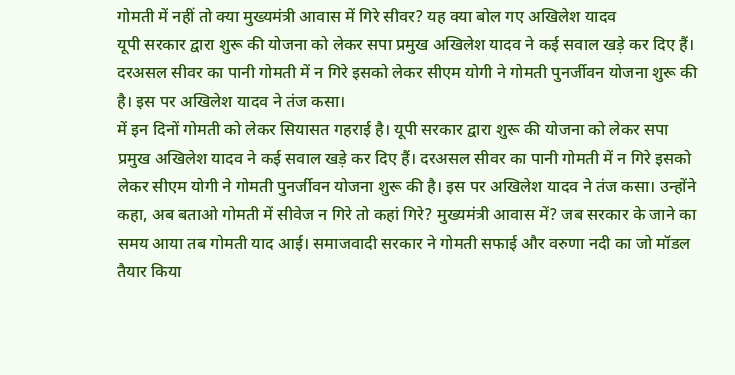गोमती में नहीं तो क्या मुख्यमंत्री आवास में गिरे सीवर? यह क्या बोल गए अखिलेश यादव
यूपी सरकार द्वारा शुरू की योजना को लेकर सपा प्रमुख अखिलेश यादव ने कई सवाल खड़े कर दिए हैं। दरअसल सीवर का पानी गोमती में न गिरे इसको लेकर सीएम योगी ने गोमती पुनर्जीवन योजना शुरू की है। इस पर अखिलेश यादव ने तंज कसा।
में इन दिनों गोमती को लेकर सियासत गहराई है। यूपी सरकार द्वारा शुरू की योजना को लेकर सपा प्रमुख अखिलेश यादव ने कई सवाल खड़े कर दिए हैं। दरअसल सीवर का पानी गोमती में न गिरे इसको लेकर सीएम योगी ने गोमती पुनर्जीवन योजना शुरू की है। इस पर अखिलेश यादव ने तंज कसा। उन्होंने कहा, अब बताओ गोमती में सीवेज न गिरे तो कहां गिरे? मुख्यमंत्री आवास में? जब सरकार के जाने का समय आया तब गोमती याद आई। समाजवादी सरकार ने गोमती सफाई और वरुणा नदी का जो मॉडल तैयार किया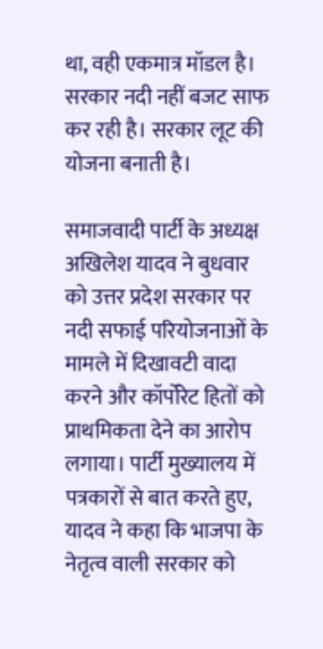था, वही एकमात्र मॉडल है। सरकार नदी नहीं बजट साफ कर रही है। सरकार लूट की योजना बनाती है।

समाजवादी पार्टी के अध्यक्ष अखिलेश यादव ने बुधवार को उत्तर प्रदेश सरकार पर नदी सफाई परियोजनाओं के मामले में दिखावटी वादा करने और कॉर्पोरेट हितों को प्राथमिकता देने का आरोप लगाया। पार्टी मुख्यालय में पत्रकारों से बात करते हुए, यादव ने कहा कि भाजपा के नेतृत्व वाली सरकार को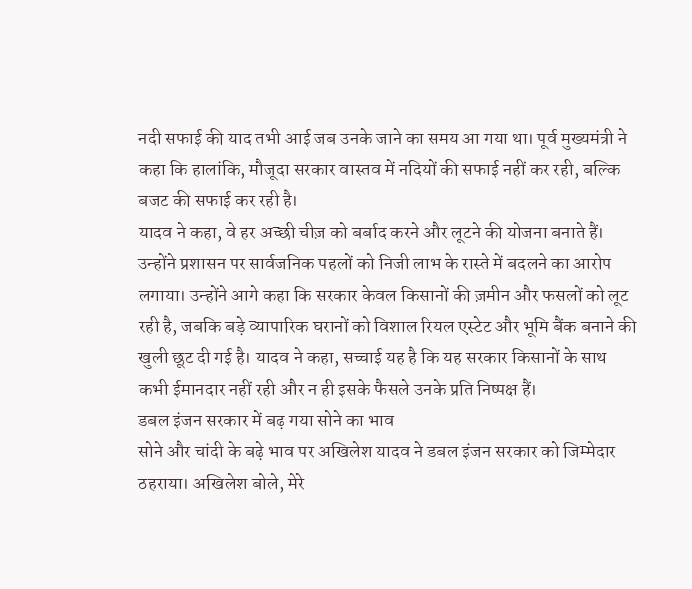नदी सफाई की याद तभी आई जब उनके जाने का समय आ गया था। पूर्व मुख्यमंत्री ने कहा कि हालांकि, मौजूदा सरकार वास्तव में नदियों की सफाई नहीं कर रही, बल्कि बजट की सफाई कर रही है।
यादव ने कहा, वे हर अच्छी चीज़ को बर्बाद करने और लूटने की योजना बनाते हैं। उन्होंने प्रशासन पर सार्वजनिक पहलों को निजी लाभ के रास्ते में बदलने का आरोप लगाया। उन्होंने आगे कहा कि सरकार केवल किसानों की ज़मीन और फसलों को लूट रही है, जबकि बड़े व्यापारिक घरानों को विशाल रियल एस्टेट और भूमि बैंक बनाने की खुली छूट दी गई है। यादव ने कहा, सच्चाई यह है कि यह सरकार किसानों के साथ कभी ईमानदार नहीं रही और न ही इसके फैसले उनके प्रति निष्पक्ष हैं।
डबल इंजन सरकार में बढ़ गया सोने का भाव
सोने और चांदी के बढ़े भाव पर अखिलेश यादव ने डबल इंजन सरकार को जिम्मेदार ठहराया। अखिलेश बोले, मेरे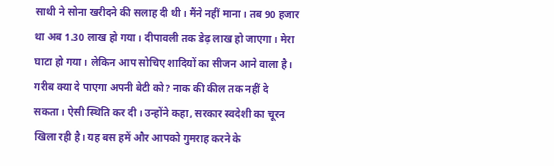साथी ने सोना खरीदने की सलाह दी थी। मैंने नहीं माना। तब 90 हजार था अब 1.30 लाख हो गया। दीपावली तक डेढ़ लाख हो जाएगा। मेरा घाटा हो गया। लेकिन आप सोचिए शादियों का सीजन आने वाला है। गरीब क्या दे पाएगा अपनी बेटी को? नाक की कील तक नहीं दे सकता। ऐसी स्थिति कर दी। उन्होंने कहा, सरकार स्वदेशी का चूरन खिला रही है। यह बस हमें और आपको गुमराह करने के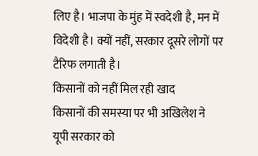लिए है। भाजपा के मुंह में स्वदेशी है, मन में विदेशी है। क्यों नहीं, सरकार दूसरे लोगों पर टैरिफ लगाती है।
किसानों को नहीं मिल रही खाद
किसानों की समस्या पर भी अखिलेश ने यूपी सरकार को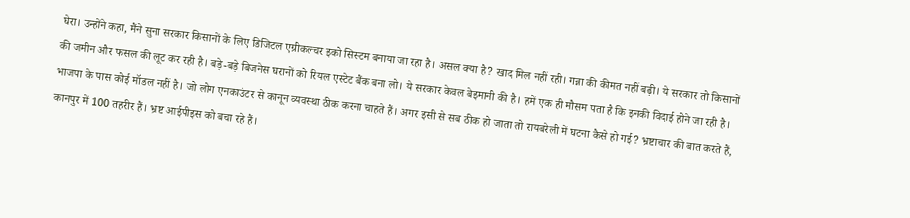घेरा। उन्होंने कहा, मैंने सुना सरकार किसानों के लिए डिजिटल एग्रीकल्चर इको सिस्टम बनाया जा रहा है। असल क्या है? खाद मिल नहीं रही। गन्ना की कीमत नहीं बढ़ी। ये सरकार तो किसानों की जमीन और फसल की लूट कर रही है। बड़े-बड़े बिजनेस घरानों को रियल एस्टेट बैंक बना लो। ये सरकार केवल बेइमानी की है। हमें एक ही मौसम पता है कि इनकी विदाई होने जा रही है। भाजपा के पास कोई मॉडल नहीं है। जो लोग एनकाउंटर से कानून व्यवस्था ठीक करना चाहते हैं। अगर इसी से सब ठीक हो जाता तो रायबरेली में घटना कैसे हो गई? भ्रष्टाचार की बात करते हैं, कानपुर में 100 तहरीर हैं। भ्रष्ट आईपीइस को बचा रहे हैं।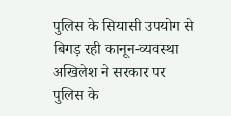पुलिस के सियासी उपयोग से बिगड़ रही कानून-व्यवस्था
अखिलेश ने सरकार पर पुलिस के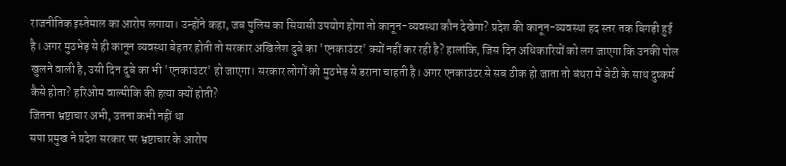राजनीतिक इस्तेमाल का आरोप लगाया। उन्होंने कहा, जब पुलिस का सियासी उपयोग होगा तो कानून-व्यवस्था कौन देखेगा? प्रदेश की कानून-व्यवस्था हद स्तर तक बिगड़ी हुई है। अगर मुठभेड़ से ही कानून व्यवस्था बेहतर होती तो सरकार अखिलेश दुबे का 'एनकाउंटर' क्यों नहीं कर रही है? हालांकि, जिस दिन अधिकारियों को लग जाएगा कि उनकी पोल खुलने वाली है, उसी दिन दुबे का भी 'एनकाउंटर' हो जाएगा। सरकार लोगों को मुठभेड़ से डराना चाहती है। अगर एनकाउंटर से सब ठीक हो जाता तो बंथरा में बेटी के साथ दुष्कर्म कैसे होता? हरिओम वाल्मीकि की हत्या क्यों होती?
जितना भ्रष्टाचार अभी, उतना कभी नहीं था
सपा प्रमुख ने प्रदेश सरकार पर भ्रष्टाचार के आरोप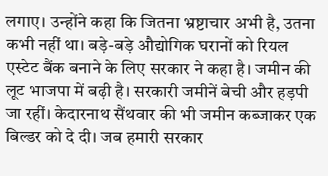लगाए। उन्होंने कहा कि जितना भ्रष्टाचार अभी है, उतना कभी नहीं था। बड़े-बड़े औद्योगिक घरानों को रियल एस्टेट बैंक बनाने के लिए सरकार ने कहा है। जमीन की लूट भाजपा में बढ़ी है। सरकारी जमीनें बेची और हड़पी जा रहीं। केदारनाथ सैंथवार की भी जमीन कब्जाकर एक बिल्डर को दे दी। जब हमारी सरकार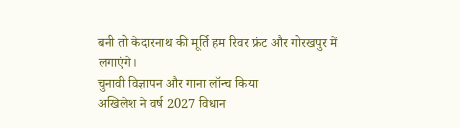बनी तो केदारनाथ की मूर्ति हम रिवर फ्रंट और गोरखपुर में लगाएंगे।
चुनावी विज्ञापन और गाना लॉन्च किया
अखिलेश ने वर्ष 2027 विधान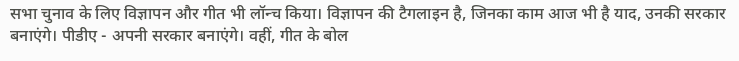सभा चुनाव के लिए विज्ञापन और गीत भी लॉन्च किया। विज्ञापन की टैगलाइन है, जिनका काम आज भी है याद, उनकी सरकार बनाएंगे। पीडीए - अपनी सरकार बनाएंगे। वहीं, गीत के बोल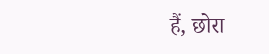हैं, छोरा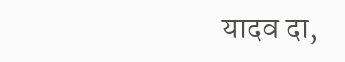यादव दा,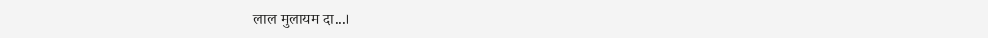लाल मुलायम दा...।